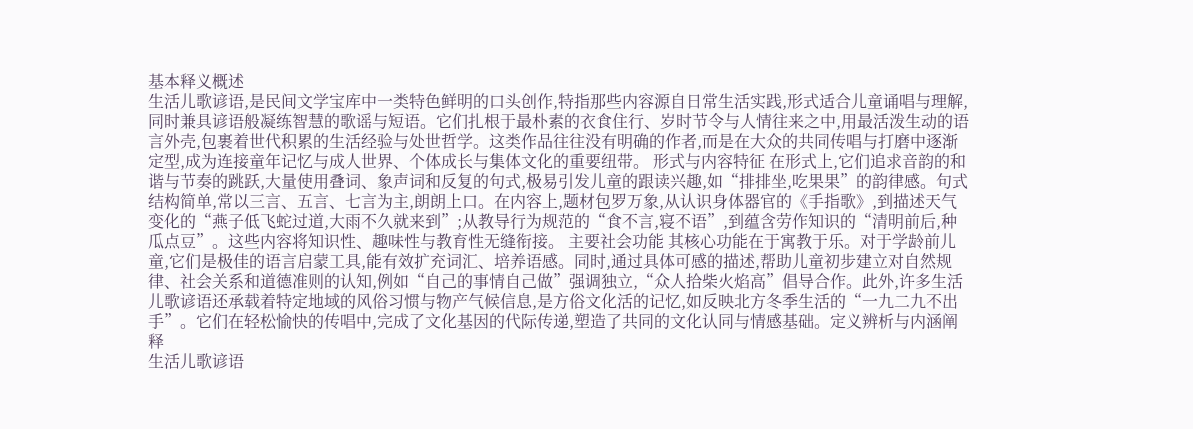基本释义概述
生活儿歌谚语,是民间文学宝库中一类特色鲜明的口头创作,特指那些内容源自日常生活实践,形式适合儿童诵唱与理解,同时兼具谚语般凝练智慧的歌谣与短语。它们扎根于最朴素的衣食住行、岁时节令与人情往来之中,用最活泼生动的语言外壳,包裹着世代积累的生活经验与处世哲学。这类作品往往没有明确的作者,而是在大众的共同传唱与打磨中逐渐定型,成为连接童年记忆与成人世界、个体成长与集体文化的重要纽带。 形式与内容特征 在形式上,它们追求音韵的和谐与节奏的跳跃,大量使用叠词、象声词和反复的句式,极易引发儿童的跟读兴趣,如“排排坐,吃果果”的韵律感。句式结构简单,常以三言、五言、七言为主,朗朗上口。在内容上,题材包罗万象,从认识身体器官的《手指歌》,到描述天气变化的“燕子低飞蛇过道,大雨不久就来到”;从教导行为规范的“食不言,寝不语”,到蕴含劳作知识的“清明前后,种瓜点豆”。这些内容将知识性、趣味性与教育性无缝衔接。 主要社会功能 其核心功能在于寓教于乐。对于学龄前儿童,它们是极佳的语言启蒙工具,能有效扩充词汇、培养语感。同时,通过具体可感的描述,帮助儿童初步建立对自然规律、社会关系和道德准则的认知,例如“自己的事情自己做”强调独立,“众人拾柴火焰高”倡导合作。此外,许多生活儿歌谚语还承载着特定地域的风俗习惯与物产气候信息,是方俗文化活的记忆,如反映北方冬季生活的“一九二九不出手”。它们在轻松愉快的传唱中,完成了文化基因的代际传递,塑造了共同的文化认同与情感基础。定义辨析与内涵阐释
生活儿歌谚语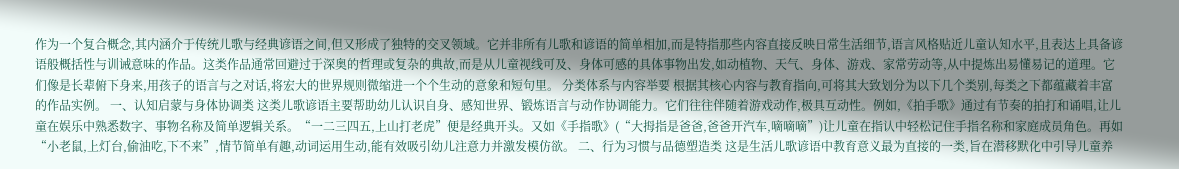作为一个复合概念,其内涵介于传统儿歌与经典谚语之间,但又形成了独特的交叉领域。它并非所有儿歌和谚语的简单相加,而是特指那些内容直接反映日常生活细节,语言风格贴近儿童认知水平,且表达上具备谚语般概括性与训诫意味的作品。这类作品通常回避过于深奥的哲理或复杂的典故,而是从儿童视线可及、身体可感的具体事物出发,如动植物、天气、身体、游戏、家常劳动等,从中提炼出易懂易记的道理。它们像是长辈俯下身来,用孩子的语言与之对话,将宏大的世界规则微缩进一个个生动的意象和短句里。 分类体系与内容举要 根据其核心内容与教育指向,可将其大致划分为以下几个类别,每类之下都蕴藏着丰富的作品实例。 一、认知启蒙与身体协调类 这类儿歌谚语主要帮助幼儿认识自身、感知世界、锻炼语言与动作协调能力。它们往往伴随着游戏动作,极具互动性。例如,《拍手歌》通过有节奏的拍打和诵唱,让儿童在娱乐中熟悉数字、事物名称及简单逻辑关系。“一二三四五,上山打老虎”便是经典开头。又如《手指歌》(“大拇指是爸爸,爸爸开汽车,嘀嘀嘀”)让儿童在指认中轻松记住手指名称和家庭成员角色。再如“小老鼠,上灯台,偷油吃,下不来”,情节简单有趣,动词运用生动,能有效吸引幼儿注意力并激发模仿欲。 二、行为习惯与品德塑造类 这是生活儿歌谚语中教育意义最为直接的一类,旨在潜移默化中引导儿童养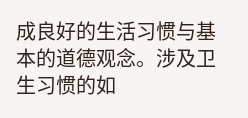成良好的生活习惯与基本的道德观念。涉及卫生习惯的如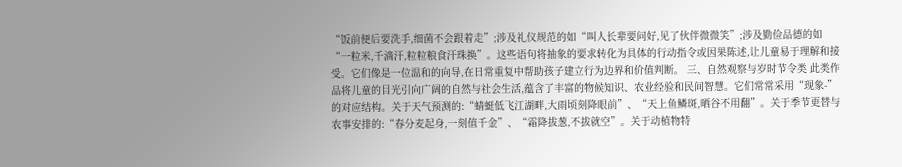“饭前便后要洗手,细菌不会跟着走”;涉及礼仪规范的如“叫人长辈要问好,见了伙伴微微笑”;涉及勤俭品德的如“一粒米,千滴汗,粒粒粮食汗珠换”。这些语句将抽象的要求转化为具体的行动指令或因果陈述,让儿童易于理解和接受。它们像是一位温和的向导,在日常重复中帮助孩子建立行为边界和价值判断。 三、自然观察与岁时节令类 此类作品将儿童的目光引向广阔的自然与社会生活,蕴含了丰富的物候知识、农业经验和民间智慧。它们常常采用“现象-”的对应结构。关于天气预测的:“蜻蜓低飞江湖畔,大雨顷刻降眼前”、“天上鱼鳞斑,晒谷不用翻”。关于季节更替与农事安排的:“春分麦起身,一刻值千金”、“霜降拔葱,不拔就空”。关于动植物特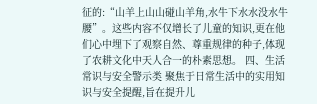征的:“山羊上山山碰山羊角,水牛下水水没水牛腰”。这些内容不仅增长了儿童的知识,更在他们心中埋下了观察自然、尊重规律的种子,体现了农耕文化中天人合一的朴素思想。 四、生活常识与安全警示类 聚焦于日常生活中的实用知识与安全提醒,旨在提升儿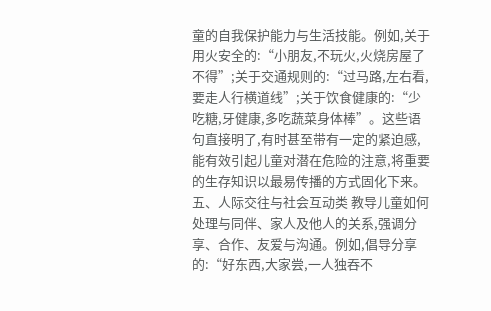童的自我保护能力与生活技能。例如,关于用火安全的:“小朋友,不玩火,火烧房屋了不得”;关于交通规则的:“过马路,左右看,要走人行横道线”;关于饮食健康的:“少吃糖,牙健康,多吃蔬菜身体棒”。这些语句直接明了,有时甚至带有一定的紧迫感,能有效引起儿童对潜在危险的注意,将重要的生存知识以最易传播的方式固化下来。 五、人际交往与社会互动类 教导儿童如何处理与同伴、家人及他人的关系,强调分享、合作、友爱与沟通。例如,倡导分享的:“好东西,大家尝,一人独吞不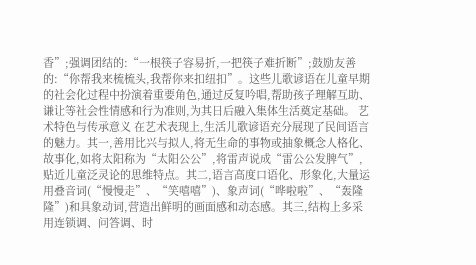香”;强调团结的:“一根筷子容易折,一把筷子难折断”;鼓励友善的:“你帮我来梳梳头,我帮你来扣纽扣”。这些儿歌谚语在儿童早期的社会化过程中扮演着重要角色,通过反复吟唱,帮助孩子理解互助、谦让等社会性情感和行为准则,为其日后融入集体生活奠定基础。 艺术特色与传承意义 在艺术表现上,生活儿歌谚语充分展现了民间语言的魅力。其一,善用比兴与拟人,将无生命的事物或抽象概念人格化、故事化,如将太阳称为“太阳公公”,将雷声说成“雷公公发脾气”,贴近儿童泛灵论的思维特点。其二,语言高度口语化、形象化,大量运用叠音词(“慢慢走”、“笑嘻嘻”)、象声词(“哗啦啦”、“轰隆隆”)和具象动词,营造出鲜明的画面感和动态感。其三,结构上多采用连锁调、问答调、时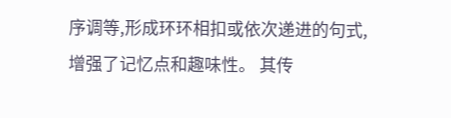序调等,形成环环相扣或依次递进的句式,增强了记忆点和趣味性。 其传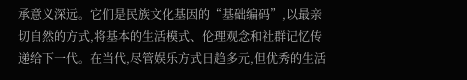承意义深远。它们是民族文化基因的“基础编码”,以最亲切自然的方式,将基本的生活模式、伦理观念和社群记忆传递给下一代。在当代,尽管娱乐方式日趋多元,但优秀的生活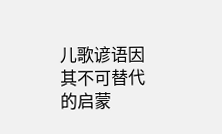儿歌谚语因其不可替代的启蒙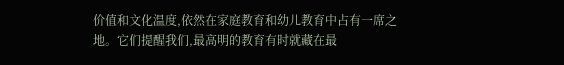价值和文化温度,依然在家庭教育和幼儿教育中占有一席之地。它们提醒我们,最高明的教育有时就藏在最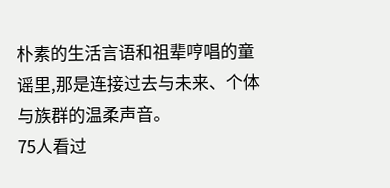朴素的生活言语和祖辈哼唱的童谣里,那是连接过去与未来、个体与族群的温柔声音。
75人看过